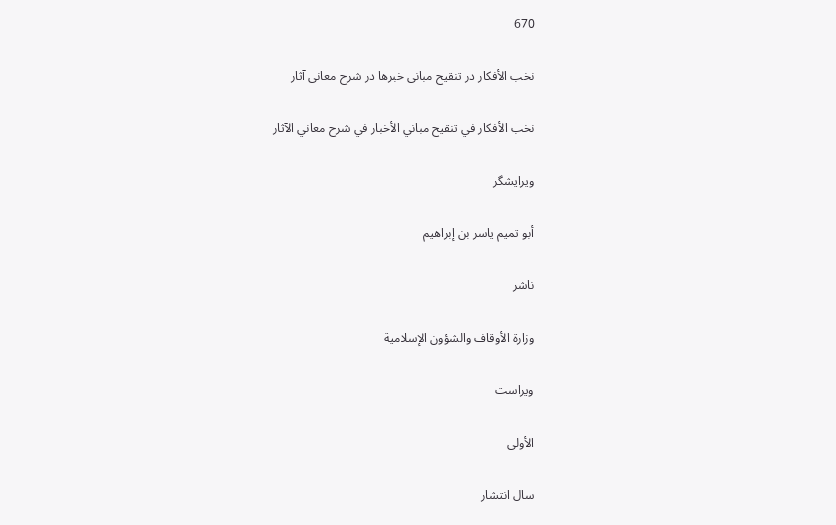670

نخب الأفکار در تنقیح مبانی خبرها در شرح معانی آثار

نخب الأفكار في تنقيح مباني الأخبار في شرح معاني الآثار

ویرایشگر

أبو تميم ياسر بن إبراهيم

ناشر

وزارة الأوقاف والشؤون الإسلامية

ویراست

الأولى

سال انتشار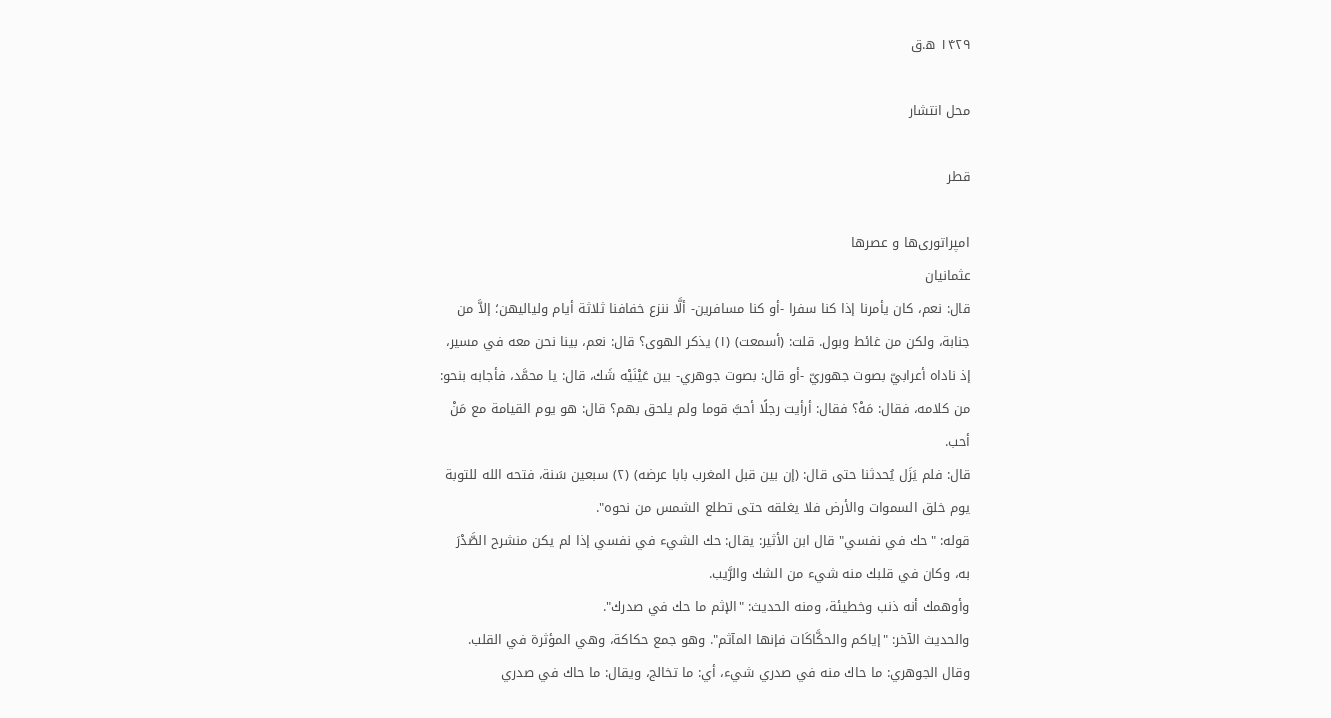۱۴۲۹ ه.ق

محل انتشار

قطر

امپراتوری‌ها و عصرها
عثمانیان
قال: نعم، كان يأمرنا إذا كنا سفرا -أو كنا مسافرين- ألَّا ننزع خفافنا ثلاثة أيام ولياليهن؛ إلاَّ من جنابة، ولكن من غائط وبول. قلت: (أسمعت) (١) يذكر الهوى؟ قال: نعم، بينا نحن معه في مسير، إذ ناداه أعرابيّ بصوت جهوريّ -أو قال: بصوت جوهري- بين عَيْنَيْه شَك، قال: يا محمَّد، فأجابه بنحو: من كلامه، فقال: مَهْ؟ فقال: أرأيت رجلًا أحبَّ قوما ولم يلحق بهم؟ قال: هو يوم القيامة مع مَنْ أحب.
قال: فلم يَزَل يُحدثنا حتى قال: (إن بين قبل المغرب بابا عرضه) (٢) سبعين سَنة، فتحه الله للتوبة يوم خلق السموات والأرض فلا يغلقه حتى تطلع الشمس من نحوه".
قوله: "حك في نفسي" قال ابن الأثير: يقال: حك الشيء في نفسي إذا لم يكن منشرح الصَّدْرَ به، وكان في قلبك منه شيء من الشك والرَّيب.
وأوهمك أنه ذنب وخطيئة، ومنه الحديث: "الإثم ما حك في صدرك".
والحديث الآخر: "إياكم والحكَّاكَات فإنها المآثم". وهو جمع حكاكة، وهي المؤثرة في القلب.
وقال الجوهري: ما حاك منه في صدري شيء، أي: ما تخالج، ويقال: ما حاك في صدري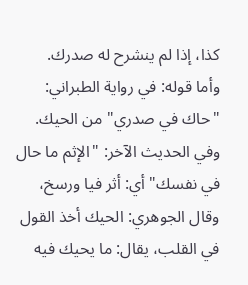كذا، إذا لم ينشرح له صدرك.
وأما قوله: في رواية الطبراني: "حاك في صدري" من الحيك.
وفي الحديث الآخر: "الإثم ما حال في نفسك" أي: أثر فيا ورسخ، وقال الجوهري: الحيك أخذ القول في القلب، يقال: ما يحيك فيه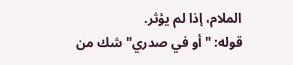الملام، إذا لم يؤثر.
قوله: "أو في صدري" شك من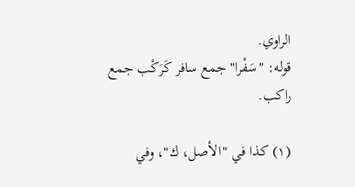الراوي.
قوله: "سَفْرا" جمع سافر كَرَكْب جمع راكب.

(١) كذا في "الأصل، ك"، وفي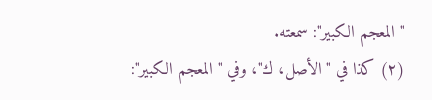"المعجم الكبير": سمعته.
(٢) كذا في "الأصل، ك"، وفي "المعجم الكبير":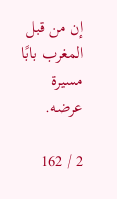إن من قبل المغرب بابًا مسيرة عرضه.

2 / 162